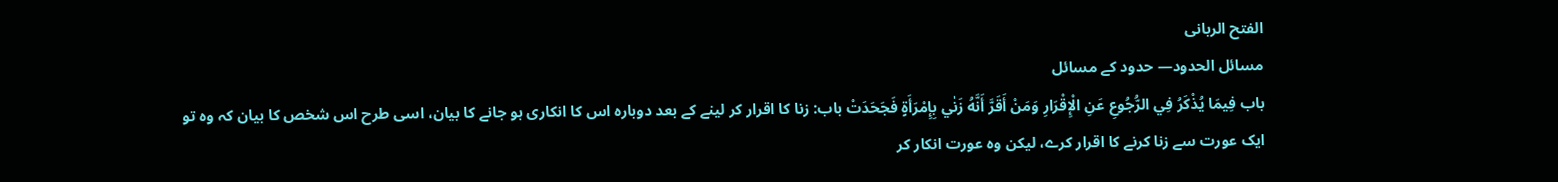الفتح الربانی
مسائل الحدود— حدود کے مسائل
باب فِيمَا يُذْكَرُ فِي الرُّجُوعِ عَنِ الْإِقْرَارِ وَمَنْ أَقَرَّ أَنَّهُ زَنٰي بِإِمْرَأَةٍ فَجَحَدَتْ باب: زنا کا اقرار کر لینے کے بعد دوبارہ اس کا انکاری ہو جانے کا بیان، اسی طرح اس شخص کا بیان کہ وہ تو ایک عورت سے زنا کرنے کا اقرار کرے، لیکن وہ عورت انکار کر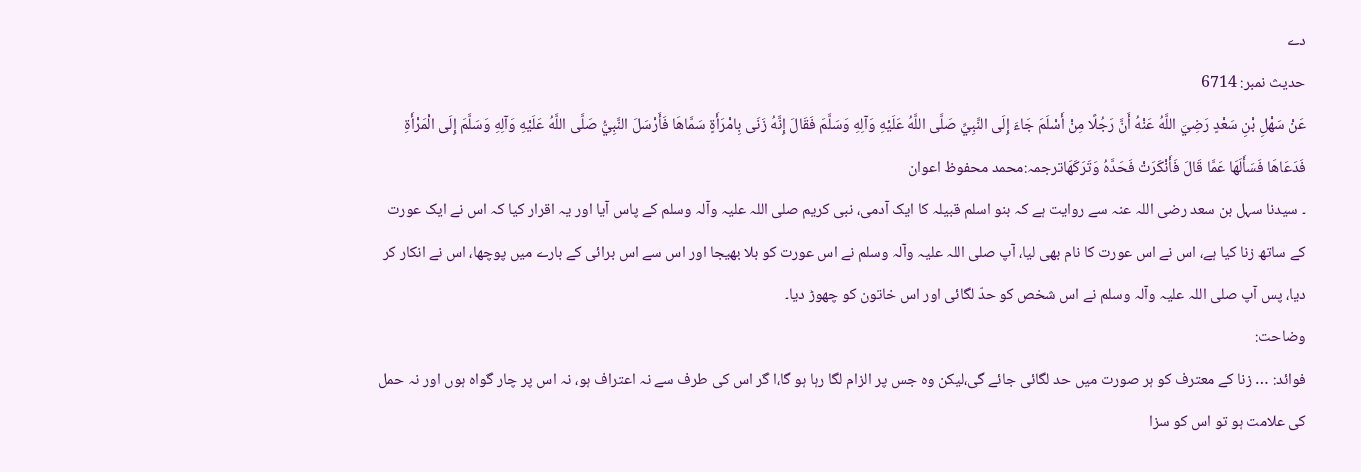دے
حدیث نمبر: 6714
عَنْ سَهْلِ بْنِ سَعْدٍ رَضِيَ اللَّهُ عَنْهُ أَنَّ رَجُلًا مِنْ أَسْلَمَ جَاءَ إِلَى النَّبِيِّ صَلَّى اللَّهُ عَلَيْهِ وَآلِهِ وَسَلَّمَ فَقَالَ إِنَّهُ زَنَى بِامْرَأَةٍ سَمَّاهَا فَأَرْسَلَ النَّبِيُّ صَلَّى اللَّهُ عَلَيْهِ وَآلِهِ وَسَلَّمَ إِلَى الْمَرْأَةِ فَدَعَاهَا فَسَأَلَهَا عَمَّا قَالَ فَأَنْكَرَتْ فَحَدَّهُ وَتَرَكَهَاترجمہ:محمد محفوظ اعوان
۔ سیدنا سہل بن سعد رضی اللہ عنہ سے روایت ہے کہ بنو اسلم قبیلہ کا ایک آدمی، نبی کریم صلی اللہ علیہ وآلہ وسلم کے پاس آیا اور یہ اقرار کیا کہ اس نے ایک عورت کے ساتھ زنا کیا ہے، اس نے اس عورت کا نام بھی لیا، آپ صلی اللہ علیہ وآلہ وسلم نے اس عورت کو بلا بھیجا اور اس سے اس برائی کے بارے میں پوچھا، اس نے انکار کر دیا، پس آپ صلی اللہ علیہ وآلہ وسلم نے اس شخص کو حدّ لگائی اور اس خاتون کو چھوڑ دیا۔
وضاحت:
فوائد: … زنا کے معترف کو ہر صورت میں حد لگائی جائے گی،لیکن وہ جس پر الزام لگا رہا ہو گا،ا گر اس کی طرف سے نہ اعتراف ہو، نہ اس پر چار گواہ ہوں اور نہ حمل کی علامت ہو تو اس کو سزا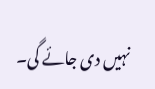نہیں دی جائے گی۔